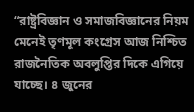“রাষ্ট্রবিজ্ঞান ও সমাজবিজ্ঞানের নিয়ম মেনেই তৃণমূল কংগ্রেস আজ নিশ্চিত রাজনৈতিক অবলুপ্তির দিকে এগিয়ে যাচ্ছে। ৪ জুনের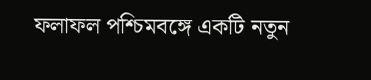ফলাফল পশ্চিমবঙ্গে একটি নতুন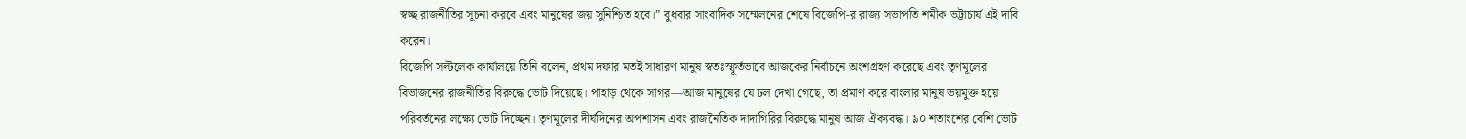স্বচ্ছ রাজনীতির সূচনা করবে এবং মানুষের জয় সুনিশ্চিত হবে।” বুধবার সাংবাদিক সম্মেলনের শেষে বিজেপি-র রাজ্য সভাপতি শমীক ভট্টাচার্য এই দাবি করেন।
বিজেপি সল্টলেক কার্যালয়ে তিনি বলেন, প্রথম দফার মতই সাধারণ মানুষ স্বতঃস্ফূর্তভাবে আজকের নির্বাচনে অংশগ্রহণ করেছে এবং তৃণমূলের বিভাজনের রাজনীতির বিরুদ্ধে ভোট দিয়েছে। পাহাড় থেকে সাগর—আজ মানুষের যে ঢল দেখা গেছে, তা প্রমাণ করে বাংলার মানুষ ভয়মুক্ত হয়ে পরিবর্তনের লক্ষ্যে ভোট দিচ্ছেন। তৃণমূলের দীর্ঘদিনের অপশাসন এবং রাজনৈতিক দাদাগিরির বিরুদ্ধে মানুষ আজ ঐক্যবদ্ধ। ৯০ শতাংশের বেশি ভোট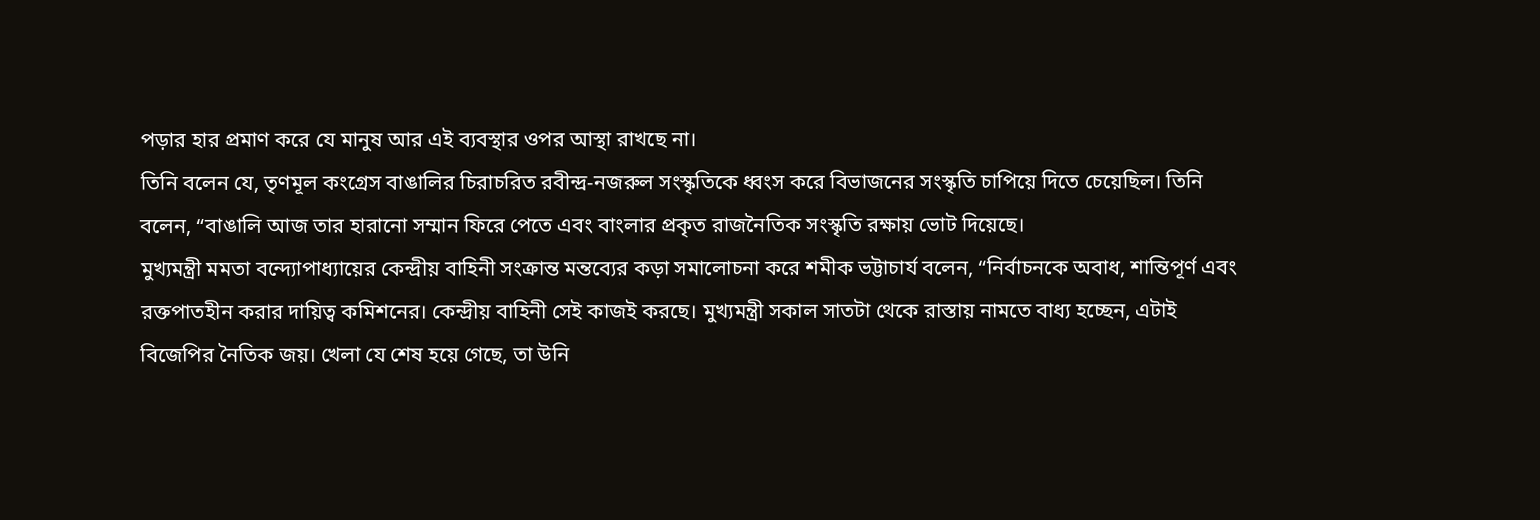পড়ার হার প্রমাণ করে যে মানুষ আর এই ব্যবস্থার ওপর আস্থা রাখছে না।
তিনি বলেন যে, তৃণমূল কংগ্রেস বাঙালির চিরাচরিত রবীন্দ্র-নজরুল সংস্কৃতিকে ধ্বংস করে বিভাজনের সংস্কৃতি চাপিয়ে দিতে চেয়েছিল। তিনি বলেন, “বাঙালি আজ তার হারানো সম্মান ফিরে পেতে এবং বাংলার প্রকৃত রাজনৈতিক সংস্কৃতি রক্ষায় ভোট দিয়েছে।
মুখ্যমন্ত্রী মমতা বন্দ্যোপাধ্যায়ের কেন্দ্রীয় বাহিনী সংক্রান্ত মন্তব্যের কড়া সমালোচনা করে শমীক ভট্টাচার্য বলেন, “নির্বাচনকে অবাধ, শান্তিপূর্ণ এবং রক্তপাতহীন করার দায়িত্ব কমিশনের। কেন্দ্রীয় বাহিনী সেই কাজই করছে। মুখ্যমন্ত্রী সকাল সাতটা থেকে রাস্তায় নামতে বাধ্য হচ্ছেন, এটাই বিজেপির নৈতিক জয়। খেলা যে শেষ হয়ে গেছে, তা উনি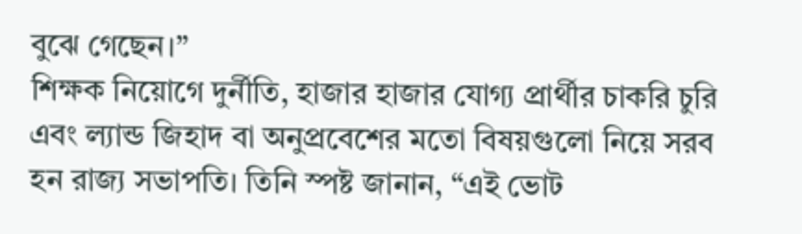বুঝে গেছেন।”
শিক্ষক নিয়োগে দুর্নীতি, হাজার হাজার যোগ্য প্রার্থীর চাকরি চুরি এবং ল্যান্ড জিহাদ বা অনুপ্রবেশের মতো বিষয়গুলো নিয়ে সরব হন রাজ্য সভাপতি। তিনি স্পষ্ট জানান, “এই ভোট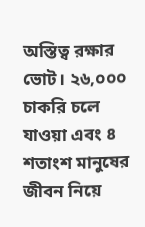অস্তিত্ব রক্ষার ভোট। ২৬,০০০ চাকরি চলে যাওয়া এবং ৪ শতাংশ মানুষের জীবন নিয়ে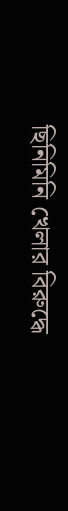ছিনিমিনি খেলার বিরুদ্ধে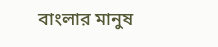বাংলার মানুষ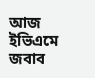আজ ইভিএমে জবাব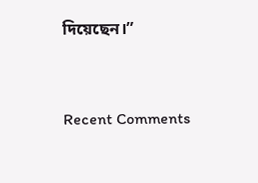দিয়েছেন।”


Recent Comments